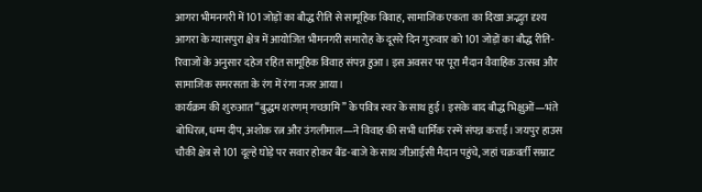आगरा भीमनगरी में 101 जोड़ों का बौद्ध रीति से सामूहिक विवाह, सामाजिक एकता का दिखा अद्भुत दृश्य
आगरा के ग्यासपुरा क्षेत्र में आयोजित भीमनगरी समारोह के दूसरे दिन गुरुवार को 101 जोड़ों का बौद्ध रीति-रिवाजों के अनुसार दहेज रहित सामूहिक विवाह संपन्न हुआ। इस अवसर पर पूरा मैदान वैवाहिक उत्सव और सामाजिक समरसता के रंग में रंगा नजर आया।
कार्यक्रम की शुरुआत “बुद्धम शरणम् गच्छामि” के पवित्र स्वर के साथ हुई। इसके बाद बौद्ध भिक्षुओं—भंते बोधिरत्न, धम्म दीप, अशोक रत्न और उंगलीमाल—ने विवाह की सभी धार्मिक रस्में संपन्न कराईं। जयपुर हाउस चौकी क्षेत्र से 101 दूल्हे घोड़े पर सवार होकर बैंड-बाजे के साथ जीआईसी मैदान पहुंचे, जहां चक्रवर्ती सम्राट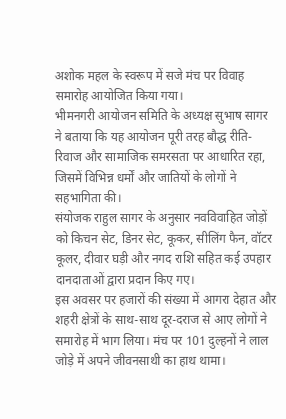अशोक महल के स्वरूप में सजे मंच पर विवाह समारोह आयोजित किया गया।
भीमनगरी आयोजन समिति के अध्यक्ष सुभाष सागर ने बताया कि यह आयोजन पूरी तरह बौद्ध रीति-रिवाज और सामाजिक समरसता पर आधारित रहा, जिसमें विभिन्न धर्मों और जातियों के लोगों ने सहभागिता की।
संयोजक राहुल सागर के अनुसार नवविवाहित जोड़ों को किचन सेट, डिनर सेट, कूकर, सीलिंग फैन, वॉटर कूलर, दीवार घड़ी और नगद राशि सहित कई उपहार दानदाताओं द्वारा प्रदान किए गए।
इस अवसर पर हजारों की संख्या में आगरा देहात और शहरी क्षेत्रों के साथ-साथ दूर-दराज से आए लोगों ने समारोह में भाग लिया। मंच पर 101 दुल्हनों ने लाल जोड़े में अपने जीवनसाथी का हाथ थामा।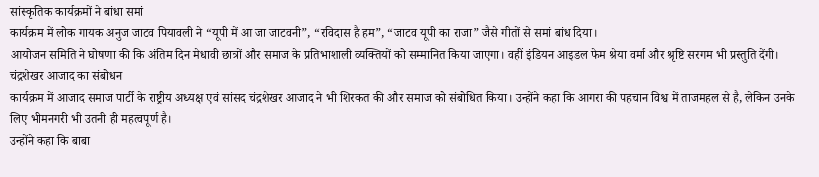सांस्कृतिक कार्यक्रमों ने बांधा समां
कार्यक्रम में लोक गायक अनुज जाटव पियावली ने “यूपी में आ जा जाटवनी”, “रविदास है हम”, “जाटव यूपी का राजा” जैसे गीतों से समां बांध दिया।
आयोजन समिति ने घोषणा की कि अंतिम दिन मेधावी छात्रों और समाज के प्रतिभाशाली व्यक्तियों को सम्मानित किया जाएगा। वहीं इंडियन आइडल फेम श्रेया वर्मा और श्रृष्टि सरगम भी प्रस्तुति देंगी।
चंद्रशेखर आजाद का संबोधन
कार्यक्रम में आजाद समाज पार्टी के राष्ट्रीय अध्यक्ष एवं सांसद चंद्रशेखर आजाद ने भी शिरकत की और समाज को संबोधित किया। उन्होंने कहा कि आगरा की पहचान विश्व में ताजमहल से है, लेकिन उनके लिए भीमनगरी भी उतनी ही महत्वपूर्ण है।
उन्होंने कहा कि बाबा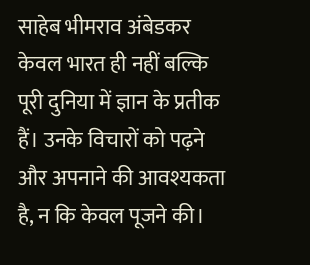साहेब भीमराव अंबेडकर केवल भारत ही नहीं बल्कि पूरी दुनिया में ज्ञान के प्रतीक हैं। उनके विचारों को पढ़ने और अपनाने की आवश्यकता है, न कि केवल पूजने की।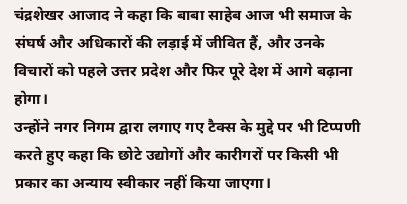चंद्रशेखर आजाद ने कहा कि बाबा साहेब आज भी समाज के संघर्ष और अधिकारों की लड़ाई में जीवित हैं, और उनके विचारों को पहले उत्तर प्रदेश और फिर पूरे देश में आगे बढ़ाना होगा।
उन्होंने नगर निगम द्वारा लगाए गए टैक्स के मुद्दे पर भी टिप्पणी करते हुए कहा कि छोटे उद्योगों और कारीगरों पर किसी भी प्रकार का अन्याय स्वीकार नहीं किया जाएगा।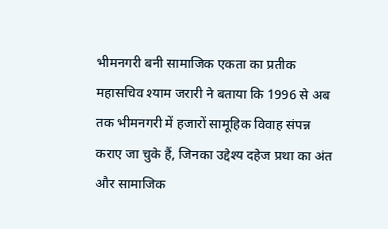भीमनगरी बनी सामाजिक एकता का प्रतीक
महासचिव श्याम जरारी ने बताया कि 1996 से अब तक भीमनगरी में हजारों सामूहिक विवाह संपन्न कराए जा चुके हैं, जिनका उद्देश्य दहेज प्रथा का अंत और सामाजिक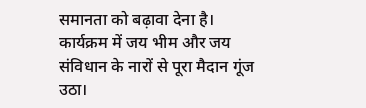समानता को बढ़ावा देना है।
कार्यक्रम में जय भीम और जय संविधान के नारों से पूरा मैदान गूंज उठा।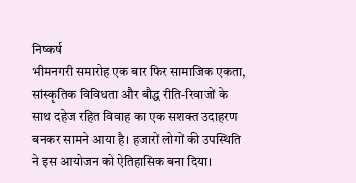निष्कर्ष
भीमनगरी समारोह एक बार फिर सामाजिक एकता, सांस्कृतिक विविधता और बौद्ध रीति-रिवाजों के साथ दहेज रहित विवाह का एक सशक्त उदाहरण बनकर सामने आया है। हजारों लोगों की उपस्थिति ने इस आयोजन को ऐतिहासिक बना दिया।